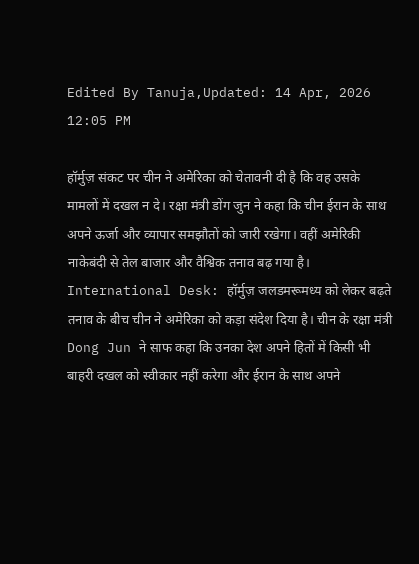Edited By Tanuja,Updated: 14 Apr, 2026 12:05 PM

हॉर्मुज़ संकट पर चीन ने अमेरिका को चेतावनी दी है कि वह उसके मामलों में दखल न दे। रक्षा मंत्री डोंग जुन ने कहा कि चीन ईरान के साथ अपने ऊर्जा और व्यापार समझौतों को जारी रखेगा। वहीं अमेरिकी नाकेबंदी से तेल बाजार और वैश्विक तनाव बढ़ गया है।
International Desk: हॉर्मुज़ जलडमरूमध्य को लेकर बढ़ते तनाव के बीच चीन ने अमेरिका को कड़ा संदेश दिया है। चीन के रक्षा मंत्री Dong Jun ने साफ कहा कि उनका देश अपने हितों में किसी भी बाहरी दखल को स्वीकार नहीं करेगा और ईरान के साथ अपने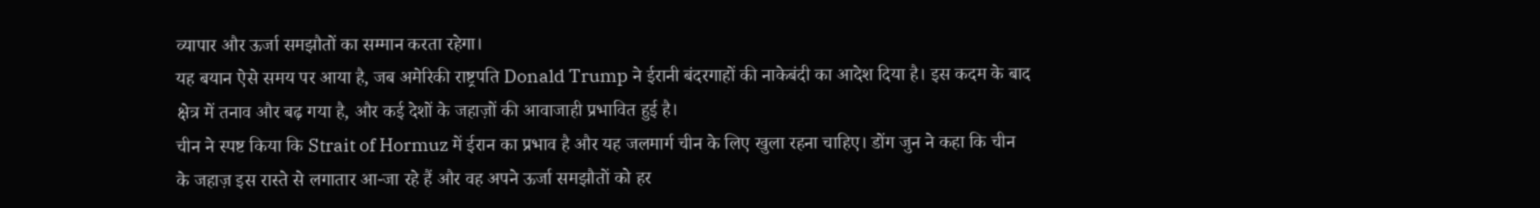व्यापार और ऊर्जा समझौतों का सम्मान करता रहेगा।
यह बयान ऐसे समय पर आया है, जब अमेरिकी राष्ट्रपति Donald Trump ने ईरानी बंदरगाहों की नाकेबंदी का आदेश दिया है। इस कदम के बाद क्षेत्र में तनाव और बढ़ गया है, और कई देशों के जहाज़ों की आवाजाही प्रभावित हुई है।
चीन ने स्पष्ट किया कि Strait of Hormuz में ईरान का प्रभाव है और यह जलमार्ग चीन के लिए खुला रहना चाहिए। डोंग जुन ने कहा कि चीन के जहाज़ इस रास्ते से लगातार आ-जा रहे हैं और वह अपने ऊर्जा समझौतों को हर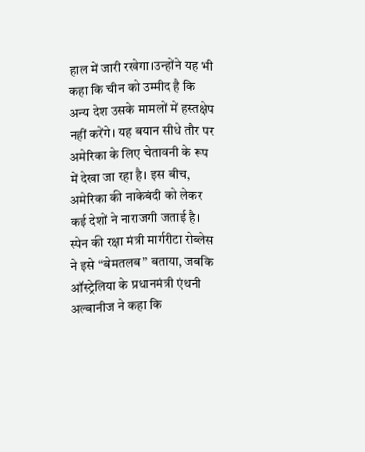हाल में जारी रखेगा।उन्होंने यह भी कहा कि चीन को उम्मीद है कि अन्य देश उसके मामलों में हस्तक्षेप नहीं करेंगे। यह बयान सीधे तौर पर अमेरिका के लिए चेतावनी के रूप में देखा जा रहा है। इस बीच, अमेरिका की नाकेबंदी को लेकर कई देशों ने नाराजगी जताई है। स्पेन की रक्षा मंत्री मार्गरीटा रोब्लेस ने इसे “बेमतलब” बताया, जबकि ऑस्ट्रेलिया के प्रधानमंत्री एंथनी अल्बानीज ने कहा कि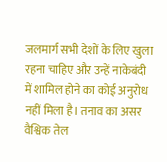जलमार्ग सभी देशों के लिए खुला रहना चाहिए और उन्हें नाकेबंदी में शामिल होने का कोई अनुरोध नहीं मिला है। तनाव का असर वैश्विक तेल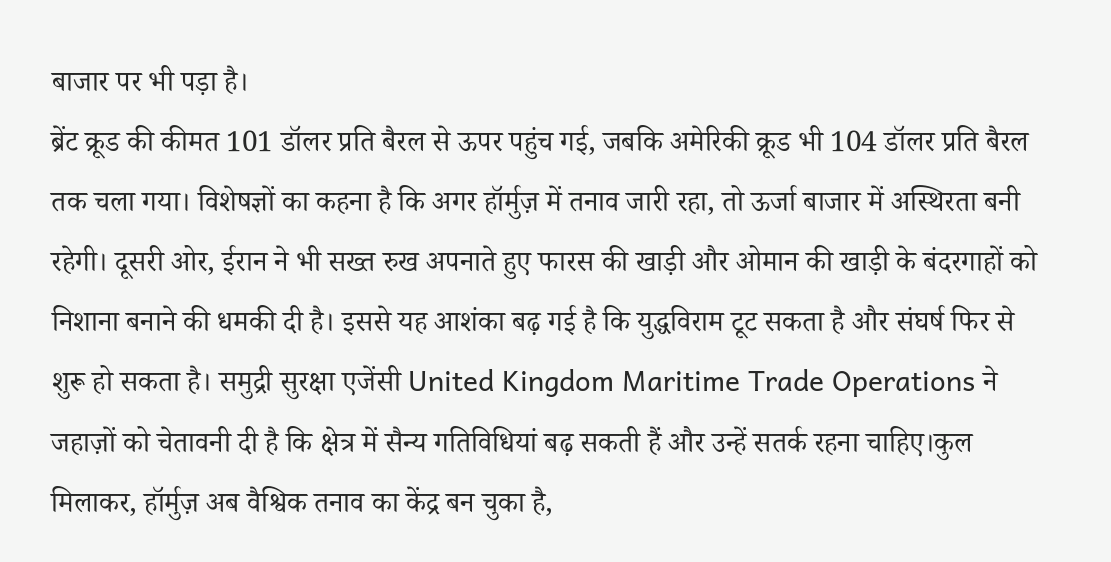बाजार पर भी पड़ा है।
ब्रेंट क्रूड की कीमत 101 डॉलर प्रति बैरल से ऊपर पहुंच गई, जबकि अमेरिकी क्रूड भी 104 डॉलर प्रति बैरल तक चला गया। विशेषज्ञों का कहना है कि अगर हॉर्मुज़ में तनाव जारी रहा, तो ऊर्जा बाजार में अस्थिरता बनी रहेगी। दूसरी ओर, ईरान ने भी सख्त रुख अपनाते हुए फारस की खाड़ी और ओमान की खाड़ी के बंदरगाहों को निशाना बनाने की धमकी दी है। इससे यह आशंका बढ़ गई है कि युद्धविराम टूट सकता है और संघर्ष फिर से शुरू हो सकता है। समुद्री सुरक्षा एजेंसी United Kingdom Maritime Trade Operations ने जहाज़ों को चेतावनी दी है कि क्षेत्र में सैन्य गतिविधियां बढ़ सकती हैं और उन्हें सतर्क रहना चाहिए।कुल मिलाकर, हॉर्मुज़ अब वैश्विक तनाव का केंद्र बन चुका है,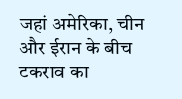जहां अमेरिका, चीन और ईरान के बीच टकराव का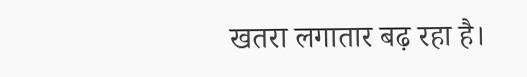खतरा लगातार बढ़ रहा है।